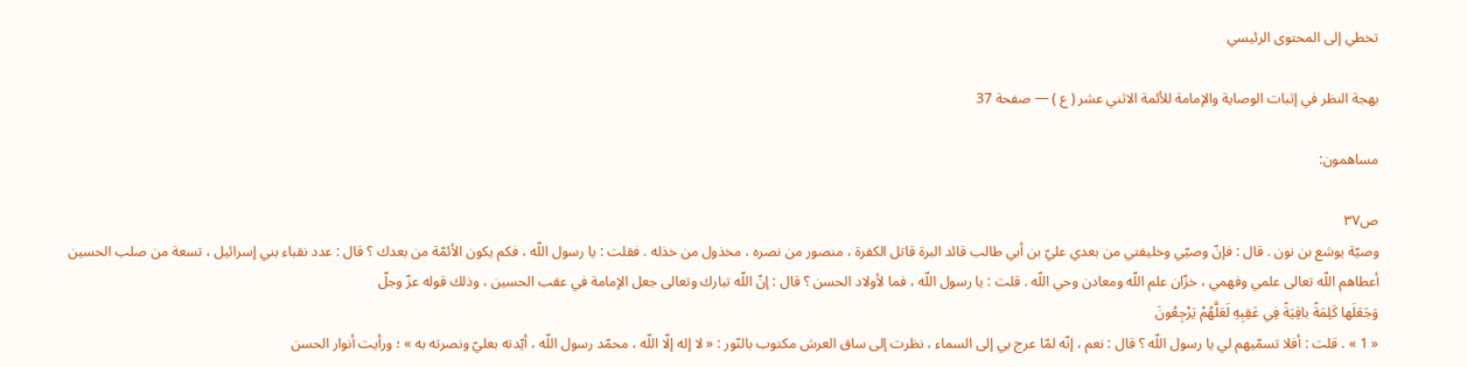تخطي إلى المحتوى الرئيسي

بهجة النظر في إثبات الوصاية والإمامة للأئمة الاثني عشر ( ع ) — صفحة 37

مساهمون:

ص٣٧
وصيّة يوشع بن نون . قال : فإنّ وصيّي وخليفتي من بعدي عليّ بن أبي طالب قائد البرة قاتل الكفرة ، منصور من نصره ، مخذول من خذله . فقلت : يا رسول اللّه ، فكم يكون الأئمّة من بعدك ؟ قال : عدد نقباء بني إسرائيل ، تسعة من صلب الحسين أعطاهم اللّه تعالى علمي وفهمي ، خزّان علم اللّه ومعادن وحي اللّه . قلت : يا رسول اللّه ، فما لأولاد الحسن ؟ قال : إنّ اللّه تبارك وتعالى جعل الإمامة في عقب الحسين ، وذلك قوله عزّ وجلّ
وَجَعَلَها كَلِمَةً باقِيَةً فِي عَقِبِهِ لَعَلَّهُمْ يَرْجِعُونَ
« 1 » . قلت : أفلا تسمّيهم لي يا رسول اللّه ؟ قال : نعم ، إنّه لمّا عرج بي إلى السماء ، نظرت إلى ساق العرش مكتوب بالنّور : « لا إله إلّا اللّه ، محمّد رسول اللّه ، أيّدته بعليّ ونصرته به » ؛ ورأيت أنوار الحسن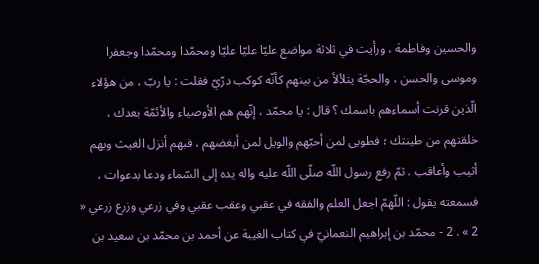والحسين وفاطمة ، ورأيت في ثلاثة مواضع عليّا عليّا عليّا ومحمّدا ومحمّدا وجعفرا وموسى والحسن ، والحجّة يتلألأ من بينهم كأنّه كوكب درّيّ فقلت : يا ربّ ، من هؤلاء الّذين قرنت أسماءهم باسمك ؟ قال : يا محمّد ، إنّهم هم الأوصياء والأئمّة بعدك ، خلقتهم من طينتك ؛ فطوبى لمن أحبّهم والويل لمن أبغضهم ، فبهم أنزل الغيث وبهم أثيب وأعاقب . ثمّ رفع رسول اللّه صلّى اللّه عليه واله يده إلى السّماء ودعا بدعوات ، فسمعته يقول : اللّهمّ اجعل العلم والفقه في عقبي وعقب عقبي وفي زرعي وزرع زرعي « 2 » . 2 - محمّد بن إبراهيم النعمانيّ في كتاب الغيبة عن أحمد بن محمّد بن سعيد بن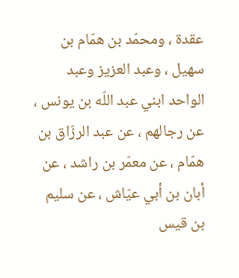عقدة ، ومحمّد بن همّام بن سهيل ، وعبد العزيز وعبد الواحد ابني عبد اللّه بن يونس ، عن رجالهم ، عن عبد الرزّاق بن همّام ، عن معمّر بن راشد ، عن أبان بن أبي عيّاش ، عن سليم بن قيس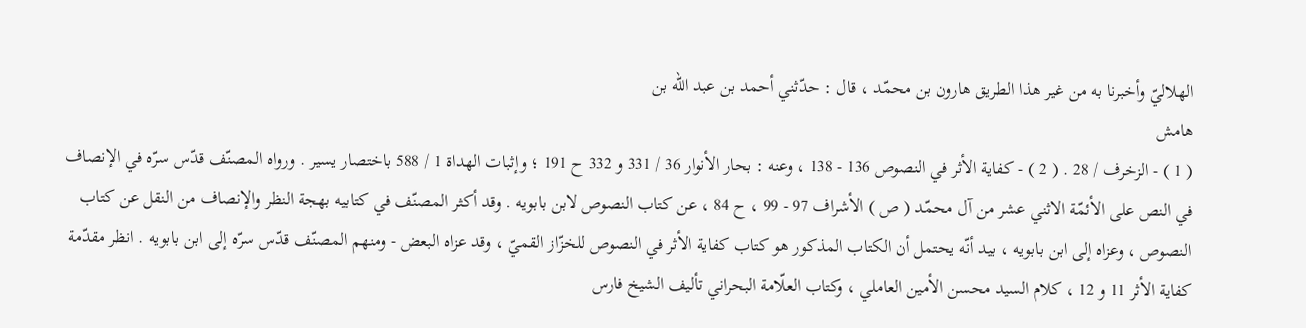الهلاليّ وأخبرنا به من غير هذا الطريق هارون بن محمّد ، قال : حدّثني أحمد بن عبد اللّه بن
هامش
( 1 ) - الزخرف / 28 . ( 2 ) - كفاية الأثر في النصوص 136 - 138 ، وعنه : بحار الأنوار 36 / 331 و 332 ح 191 ؛ وإثبات الهداة 1 / 588 باختصار يسير . ورواه المصنّف قدّس سرّه في الإنصاف في النص على الأئمّة الاثني عشر من آل محمّد ( ص ) الأشراف 97 - 99 ، ح 84 ، عن كتاب النصوص لابن بابويه . وقد أكثر المصنّف في كتابيه بهجة النظر والإنصاف من النقل عن كتاب النصوص ، وعزاه إلى ابن بابويه ، بيد أنّه يحتمل أن الكتاب المذكور هو كتاب كفاية الأثر في النصوص للخزّاز القميّ ، وقد عزاه البعض - ومنهم المصنّف قدّس سرّه إلى ابن بابويه . انظر مقدّمة كفاية الأثر 11 و 12 ، كلام السيد محسن الأمين العاملي ، وكتاب العلّامة البحراني تأليف الشيخ فارس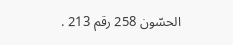الحسّون 258 رقم 213 .